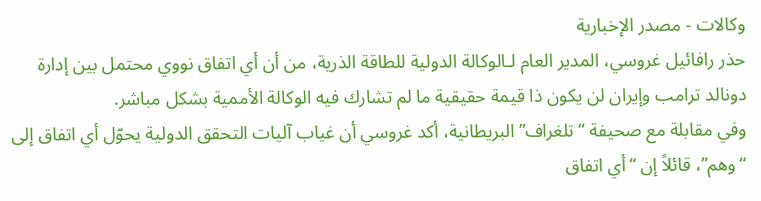وكالات - مصدر الإخبارية
حذر رافائيل غروسي، المدير العام لـالوكالة الدولية للطاقة الذرية، من أن أي اتفاق نووي محتمل بين إدارة دونالد ترامب وإيران لن يكون ذا قيمة حقيقية ما لم تشارك فيه الوكالة الأممية بشكل مباشر.
وفي مقابلة مع صحيفة “تلغراف” البريطانية، أكد غروسي أن غياب آليات التحقق الدولية يحوّل أي اتفاق إلى “وهم”، قائلاً إن “أي اتفاق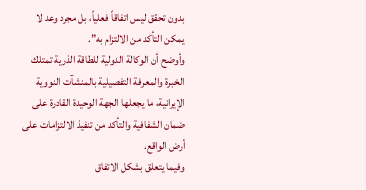بدون تحقق ليس اتفاقاً فعلياً، بل مجرد وعد لا يمكن التأكد من الالتزام به”.
وأوضح أن الوكالة الدولية للطاقة الذرية تمتلك الخبرة والمعرفة التفصيلية بالمنشآت النووية الإيرانية، ما يجعلها الجهة الوحيدة القادرة على ضمان الشفافية والتأكد من تنفيذ الالتزامات على أرض الواقع.
وفيما يتعلق بشكل الاتفاق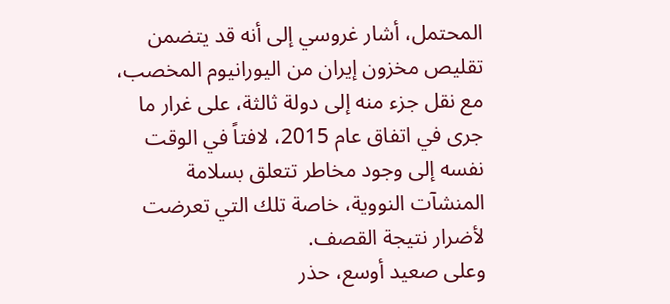المحتمل، أشار غروسي إلى أنه قد يتضمن تقليص مخزون إيران من اليورانيوم المخصب، مع نقل جزء منه إلى دولة ثالثة، على غرار ما جرى في اتفاق عام 2015، لافتاً في الوقت نفسه إلى وجود مخاطر تتعلق بسلامة المنشآت النووية، خاصة تلك التي تعرضت لأضرار نتيجة القصف.
وعلى صعيد أوسع، حذر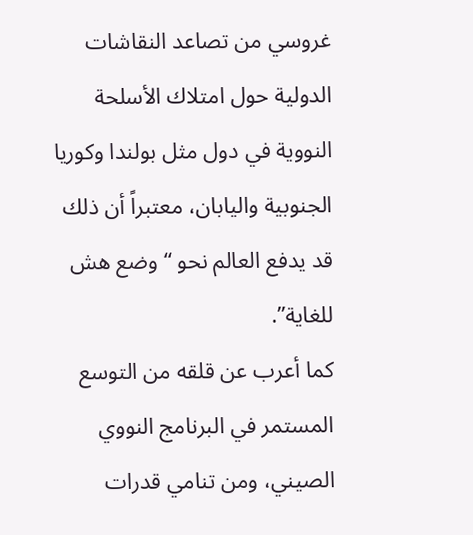غروسي من تصاعد النقاشات الدولية حول امتلاك الأسلحة النووية في دول مثل بولندا وكوريا الجنوبية واليابان، معتبراً أن ذلك قد يدفع العالم نحو “وضع هش للغاية”.
كما أعرب عن قلقه من التوسع المستمر في البرنامج النووي الصيني، ومن تنامي قدرات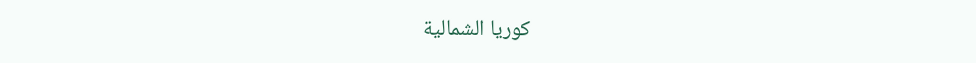كوريا الشمالية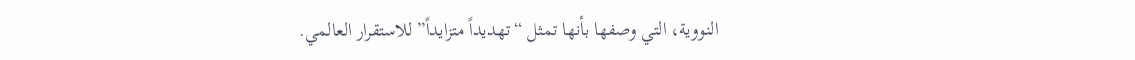النووية، التي وصفها بأنها تمثل “تهديداً متزايداً” للاستقرار العالمي.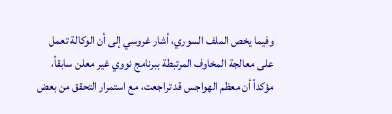وفيما يخص الملف السوري، أشار غروسي إلى أن الوكالة تعمل على معالجة المخاوف المرتبطة ببرنامج نووي غير معلن سابقاً، مؤكداً أن معظم الهواجس قد تراجعت، مع استمرار التحقق من بعض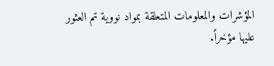المؤشرات والمعلومات المتعلقة بمواد نووية تم العثور عليها مؤخراً.